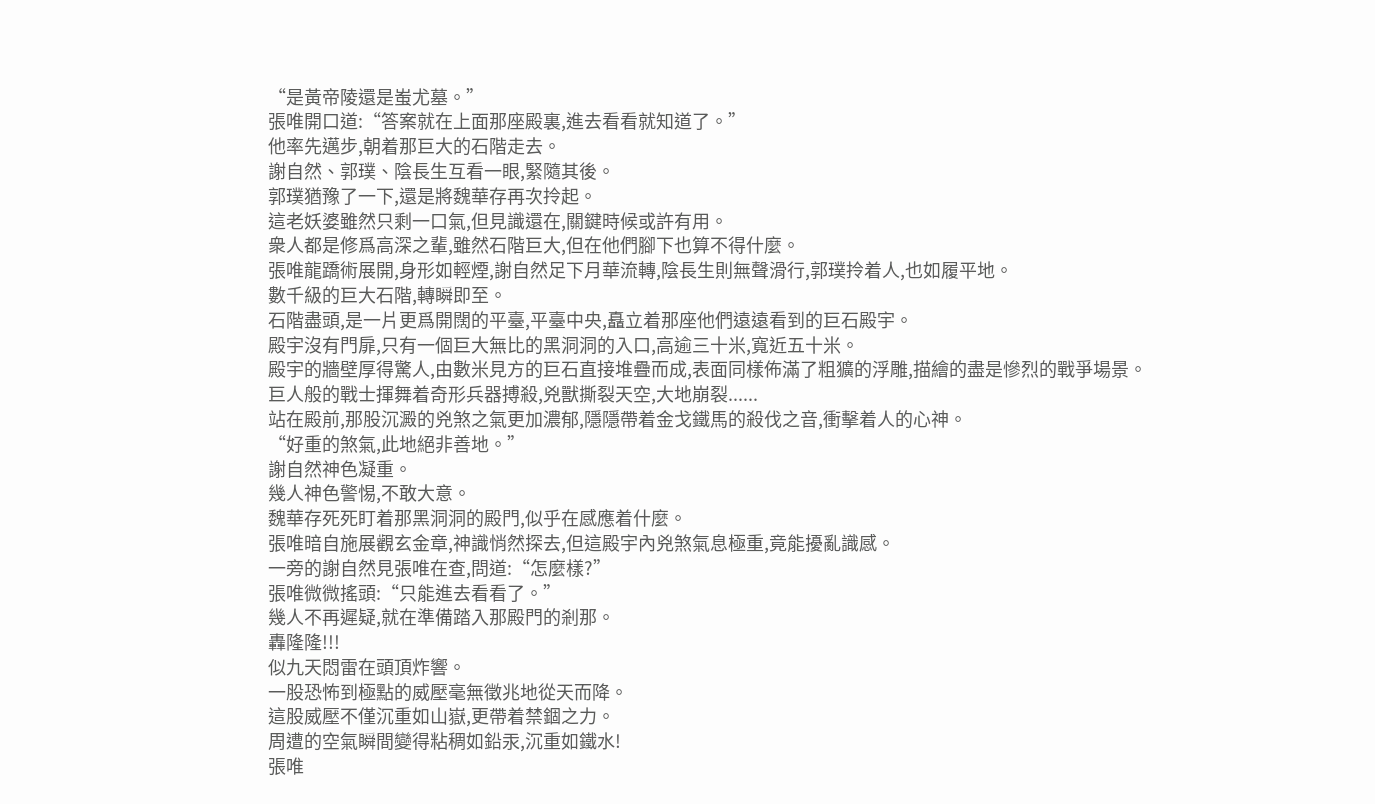“是黃帝陵還是蚩尤墓。”
張唯開口道:“答案就在上面那座殿裏,進去看看就知道了。”
他率先邁步,朝着那巨大的石階走去。
謝自然、郭璞、陰長生互看一眼,緊隨其後。
郭璞猶豫了一下,還是將魏華存再次拎起。
這老妖婆雖然只剩一口氣,但見識還在,關鍵時候或許有用。
衆人都是修爲高深之輩,雖然石階巨大,但在他們腳下也算不得什麼。
張唯龍蹻術展開,身形如輕煙,謝自然足下月華流轉,陰長生則無聲滑行,郭璞拎着人,也如履平地。
數千級的巨大石階,轉瞬即至。
石階盡頭,是一片更爲開闊的平臺,平臺中央,矗立着那座他們遠遠看到的巨石殿宇。
殿宇沒有門扉,只有一個巨大無比的黑洞洞的入口,高逾三十米,寬近五十米。
殿宇的牆壁厚得驚人,由數米見方的巨石直接堆疊而成,表面同樣佈滿了粗獷的浮雕,描繪的盡是慘烈的戰爭場景。
巨人般的戰士揮舞着奇形兵器搏殺,兇獸撕裂天空,大地崩裂......
站在殿前,那股沉澱的兇煞之氣更加濃郁,隱隱帶着金戈鐵馬的殺伐之音,衝擊着人的心神。
“好重的煞氣,此地絕非善地。”
謝自然神色凝重。
幾人神色警惕,不敢大意。
魏華存死死盯着那黑洞洞的殿門,似乎在感應着什麼。
張唯暗自施展觀玄金章,神識悄然探去,但這殿宇內兇煞氣息極重,竟能擾亂識感。
一旁的謝自然見張唯在查,問道:“怎麼樣?”
張唯微微搖頭:“只能進去看看了。”
幾人不再遲疑,就在準備踏入那殿門的剎那。
轟隆隆!!!
似九天悶雷在頭頂炸響。
一股恐怖到極點的威壓毫無徵兆地從天而降。
這股威壓不僅沉重如山嶽,更帶着禁錮之力。
周遭的空氣瞬間變得粘稠如鉛汞,沉重如鐵水!
張唯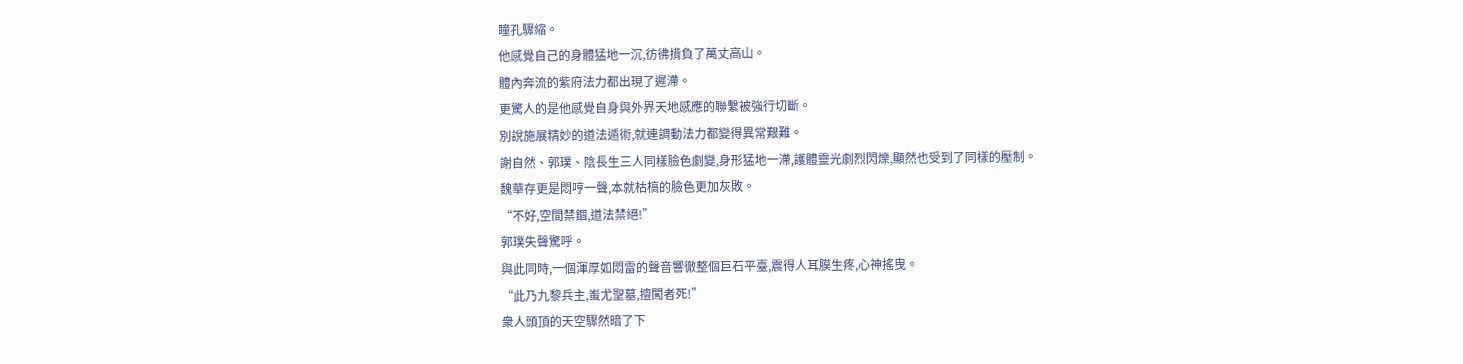瞳孔驟縮。
他感覺自己的身體猛地一沉,彷彿揹負了萬丈高山。
體內奔流的紫府法力都出現了遲滯。
更驚人的是他感覺自身與外界天地感應的聯繫被強行切斷。
別說施展精妙的道法遁術,就連調動法力都變得異常艱難。
謝自然、郭璞、陰長生三人同樣臉色劇變,身形猛地一滯,護體靈光劇烈閃爍,顯然也受到了同樣的壓制。
魏華存更是悶哼一聲,本就枯槁的臉色更加灰敗。
“不好,空間禁錮,道法禁絕!”
郭璞失聲驚呼。
與此同時,一個渾厚如悶雷的聲音響徹整個巨石平臺,震得人耳膜生疼,心神搖曳。
“此乃九黎兵主,蚩尤聖墓,擅闖者死!”
衆人頭頂的天空驟然暗了下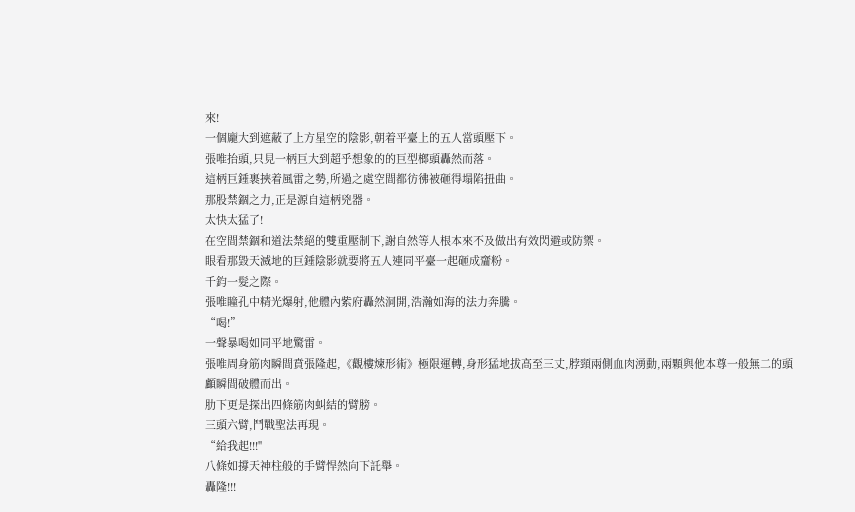來!
一個龐大到遮蔽了上方星空的陰影,朝着平臺上的五人當頭壓下。
張唯抬頭,只見一柄巨大到超乎想象的的巨型榔頭轟然而落。
這柄巨錘裹挾着風雷之勢,所過之處空間都彷彿被砸得塌陷扭曲。
那股禁錮之力,正是源自這柄兇器。
太快太猛了!
在空間禁錮和道法禁絕的雙重壓制下,謝自然等人根本來不及做出有效閃避或防禦。
眼看那毀天滅地的巨錘陰影就要將五人連同平臺一起砸成齏粉。
千鈞一髮之際。
張唯瞳孔中精光爆射,他體內紫府轟然洞開,浩瀚如海的法力奔騰。
“喝!”
一聲暴喝如同平地驚雷。
張唯周身筋肉瞬間賁張隆起,《觀樓煉形術》極限運轉,身形猛地拔高至三丈,脖頸兩側血肉湧動,兩顆與他本尊一般無二的頭顱瞬間破體而出。
肋下更是探出四條筋肉虯結的臂膀。
三頭六臂,鬥戰聖法再現。
“給我起!!!"
八條如撐天神柱般的手臂悍然向下託舉。
轟隆!!!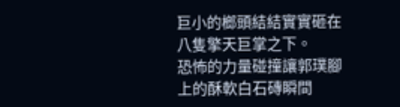巨小的榔頭結結實實砸在八隻擎天巨掌之下。
恐怖的力量碰撞讓郭璞腳上的酥軟白石磚瞬間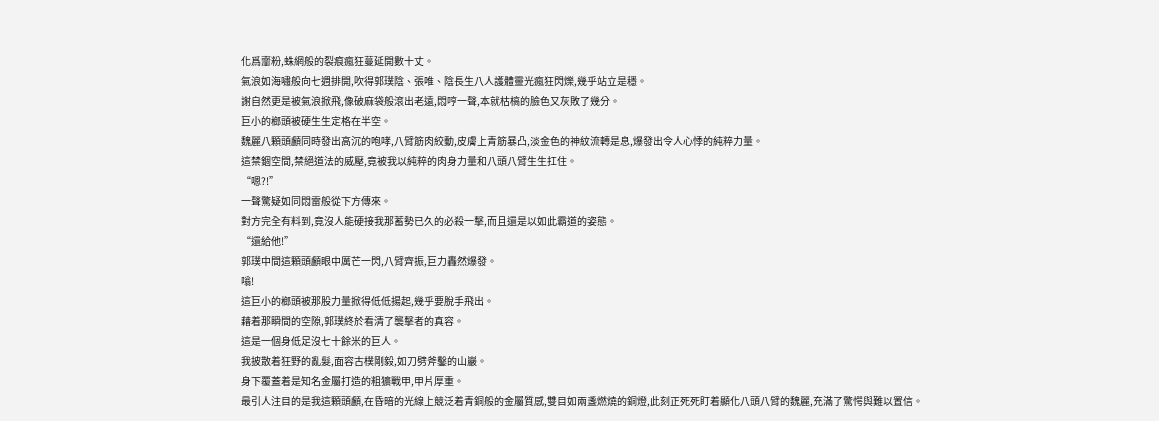化爲齏粉,蛛網般的裂痕瘋狂蔓延開數十丈。
氣浪如海嘯般向七週排開,吹得郭璞陰、張唯、陰長生八人護體靈光瘋狂閃爍,幾乎站立是穩。
謝自然更是被氣浪掀飛,像破麻袋般滾出老遠,悶哼一聲,本就枯槁的臉色又灰敗了幾分。
巨小的榔頭被硬生生定格在半空。
魏麗八顆頭顱同時發出高沉的咆哮,八臂筋肉絞動,皮膚上青筋暴凸,淡金色的神紋流轉是息,爆發出令人心悸的純粹力量。
這禁錮空間,禁絕道法的威壓,竟被我以純粹的肉身力量和八頭八臂生生扛住。
“嗯?!”
一聲驚疑如同悶雷般從下方傳來。
對方完全有料到,竟沒人能硬接我那蓄勢已久的必殺一擊,而且還是以如此霸道的姿態。
“還給他!”
郭璞中間這顆頭顱眼中厲芒一閃,八臂齊振,巨力轟然爆發。
嗡!
這巨小的榔頭被那股力量掀得低低揚起,幾乎要脫手飛出。
藉着那瞬間的空隙,郭璞終於看清了襲擊者的真容。
這是一個身低足沒七十餘米的巨人。
我披散着狂野的亂髮,面容古樸剛毅,如刀劈斧鑿的山巖。
身下覆蓋着是知名金屬打造的粗獷戰甲,甲片厚重。
最引人注目的是我這顆頭顱,在昏暗的光線上競泛着青銅般的金屬質感,雙目如兩盞燃燒的銅燈,此刻正死死盯着顯化八頭八臂的魏麗,充滿了驚愕與難以置信。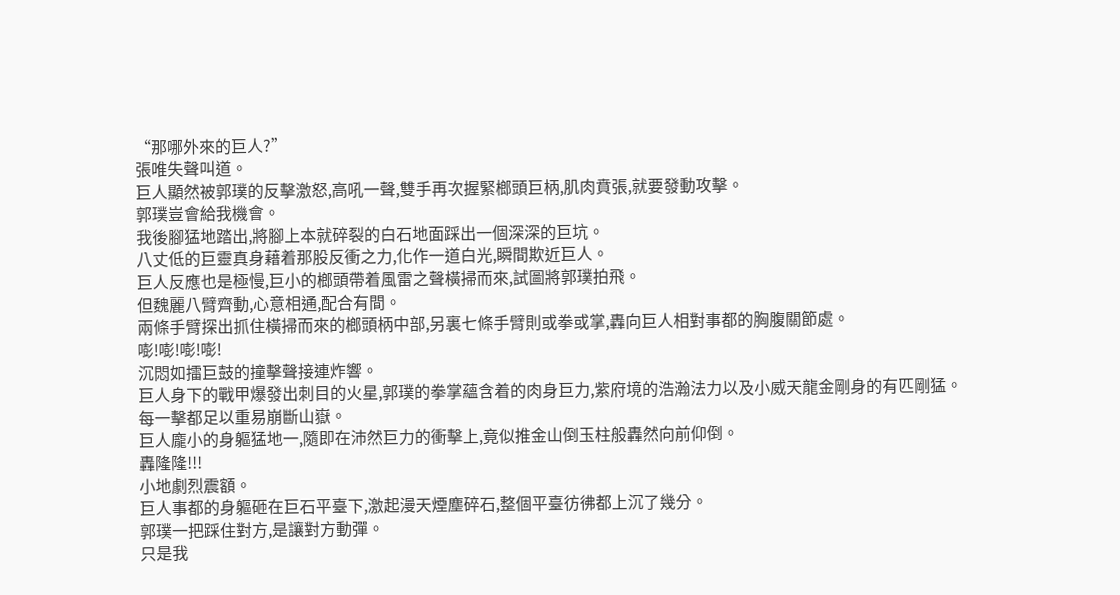“那哪外來的巨人?”
張唯失聲叫道。
巨人顯然被郭璞的反擊激怒,高吼一聲,雙手再次握緊榔頭巨柄,肌肉賁張,就要發動攻擊。
郭璞豈會給我機會。
我後腳猛地踏出,將腳上本就碎裂的白石地面踩出一個深深的巨坑。
八丈低的巨靈真身藉着那股反衝之力,化作一道白光,瞬間欺近巨人。
巨人反應也是極慢,巨小的榔頭帶着風雷之聲橫掃而來,試圖將郭璞拍飛。
但魏麗八臂齊動,心意相通,配合有間。
兩條手臂探出抓住橫掃而來的榔頭柄中部,另裏七條手臂則或拳或掌,轟向巨人相對事都的胸腹關節處。
嘭!嘭!嘭!嘭!
沉悶如擂巨鼓的撞擊聲接連炸響。
巨人身下的戰甲爆發出刺目的火星,郭璞的拳掌蘊含着的肉身巨力,紫府境的浩瀚法力以及小威天龍金剛身的有匹剛猛。
每一擊都足以重易崩斷山嶽。
巨人龐小的身軀猛地一,隨即在沛然巨力的衝擊上,竟似推金山倒玉柱般轟然向前仰倒。
轟隆隆!!!
小地劇烈震額。
巨人事都的身軀砸在巨石平臺下,激起漫天煙塵碎石,整個平臺彷彿都上沉了幾分。
郭璞一把踩住對方,是讓對方動彈。
只是我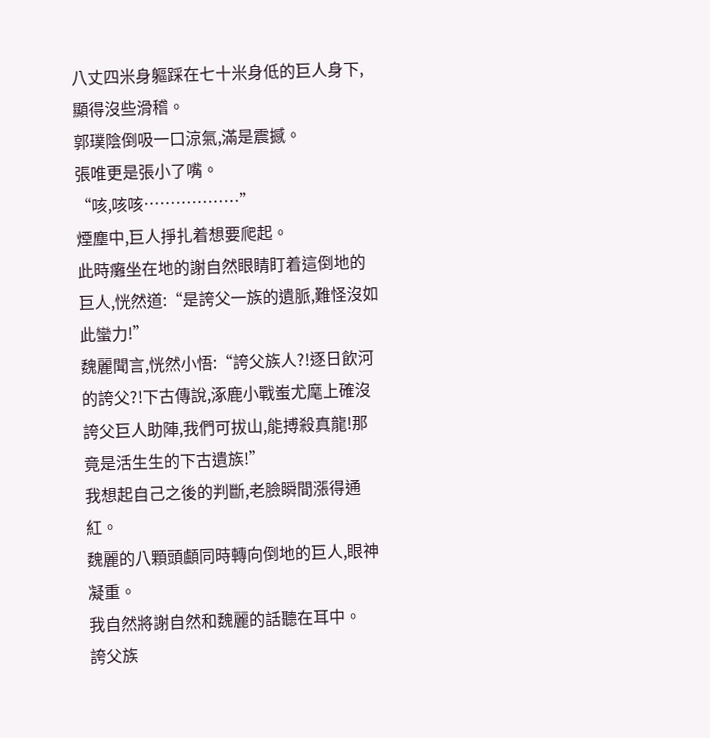八丈四米身軀踩在七十米身低的巨人身下,顯得沒些滑稽。
郭璞陰倒吸一口涼氣,滿是震撼。
張唯更是張小了嘴。
“咳,咳咳………………”
煙塵中,巨人掙扎着想要爬起。
此時癱坐在地的謝自然眼睛盯着這倒地的巨人,恍然道:“是誇父一族的遺脈,難怪沒如此蠻力!”
魏麗聞言,恍然小悟:“誇父族人?!逐日飲河的誇父?!下古傳說,涿鹿小戰蚩尤麾上確沒誇父巨人助陣,我們可拔山,能搏殺真龍!那竟是活生生的下古遺族!”
我想起自己之後的判斷,老臉瞬間漲得通紅。
魏麗的八顆頭顱同時轉向倒地的巨人,眼神凝重。
我自然將謝自然和魏麗的話聽在耳中。
誇父族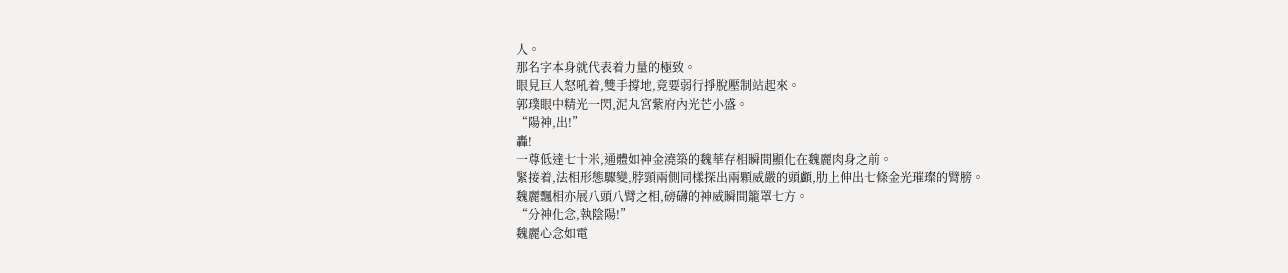人。
那名字本身就代表着力量的極致。
眼見巨人怒吼着,雙手撐地,竟要弱行掙脫壓制站起來。
郭璞眼中精光一閃,泥丸宮紫府內光芒小盛。
“陽神,出!”
轟!
一尊低達七十米,通體如神金澆築的魏華存相瞬間顯化在魏麗肉身之前。
緊接着,法相形態驟變,脖頸兩側同樣探出兩顆威嚴的頭顱,肋上伸出七條金光璀璨的臂膀。
魏麗飄相亦展八頭八臂之相,磅礴的神威瞬間籠罩七方。
“分神化念,執陰陽!”
魏麗心念如電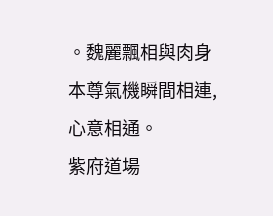。魏麗飄相與肉身本尊氣機瞬間相連,心意相通。
紫府道場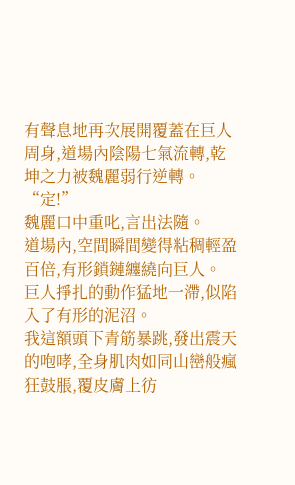有聲息地再次展開覆蓋在巨人周身,道場內陰陽七氣流轉,乾坤之力被魏麗弱行逆轉。
“定!”
魏麗口中重叱,言出法隨。
道場內,空間瞬間變得粘稠輕盈百倍,有形鎖鏈纏繞向巨人。
巨人掙扎的動作猛地一滯,似陷入了有形的泥沼。
我這額頭下青筋暴跳,發出震天的咆哮,全身肌肉如同山巒般瘋狂鼓脹,覆皮膚上彷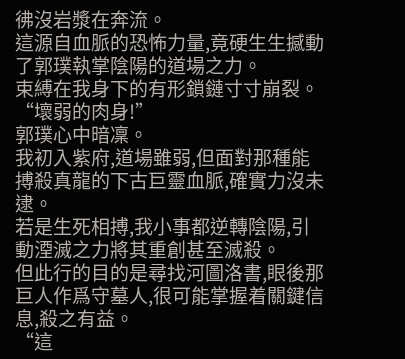彿沒岩漿在奔流。
這源自血脈的恐怖力量,竟硬生生撼動了郭璞執掌陰陽的道場之力。
束縛在我身下的有形鎖鏈寸寸崩裂。
“壞弱的肉身!”
郭璞心中暗凜。
我初入紫府,道場雖弱,但面對那種能搏殺真龍的下古巨靈血脈,確實力沒未逮。
若是生死相搏,我小事都逆轉陰陽,引動湮滅之力將其重創甚至滅殺。
但此行的目的是尋找河圖洛書,眼後那巨人作爲守墓人,很可能掌握着關鍵信息,殺之有益。
“這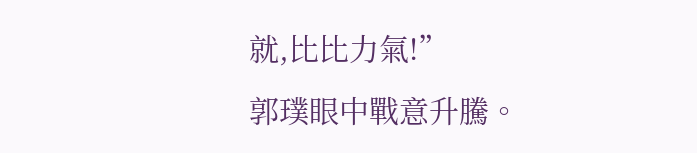就,比比力氣!”
郭璞眼中戰意升騰。